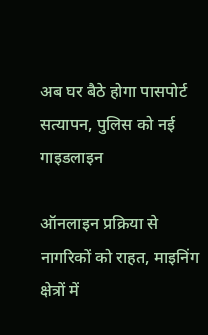अब घर बैठे होगा पासपोर्ट सत्यापन, पुलिस को नई गाइडलाइन

ऑनलाइन प्रक्रिया से नागरिकों को राहत, माइनिंग क्षेत्रों में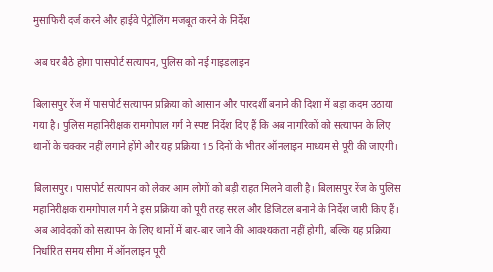मुसाफिरी दर्ज करने और हाईवे पेट्रोलिंग मजबूत करने के निर्देश

अब घर बैठे होगा पासपोर्ट सत्यापन, पुलिस को नई गाइडलाइन

बिलासपुर रेंज में पासपोर्ट सत्यापन प्रक्रिया को आसान और पारदर्शी बनाने की दिशा में बड़ा कदम उठाया गया है। पुलिस महानिरीक्षक रामगोपाल गर्ग ने स्पष्ट निर्देश दिए हैं कि अब नागरिकों को सत्यापन के लिए थानों के चक्कर नहीं लगाने होंगे और यह प्रक्रिया 15 दिनों के भीतर ऑनलाइन माध्यम से पूरी की जाएगी।

बिलासपुर। पासपोर्ट सत्यापन को लेकर आम लोगों को बड़ी राहत मिलने वाली है। बिलासपुर रेंज के पुलिस महानिरीक्षक रामगोपाल गर्ग ने इस प्रक्रिया को पूरी तरह सरल और डिजिटल बनाने के निर्देश जारी किए हैं। अब आवेदकों को सत्यापन के लिए थानों में बार-बार जाने की आवश्यकता नहीं होगी, बल्कि यह प्रक्रिया निर्धारित समय सीमा में ऑनलाइन पूरी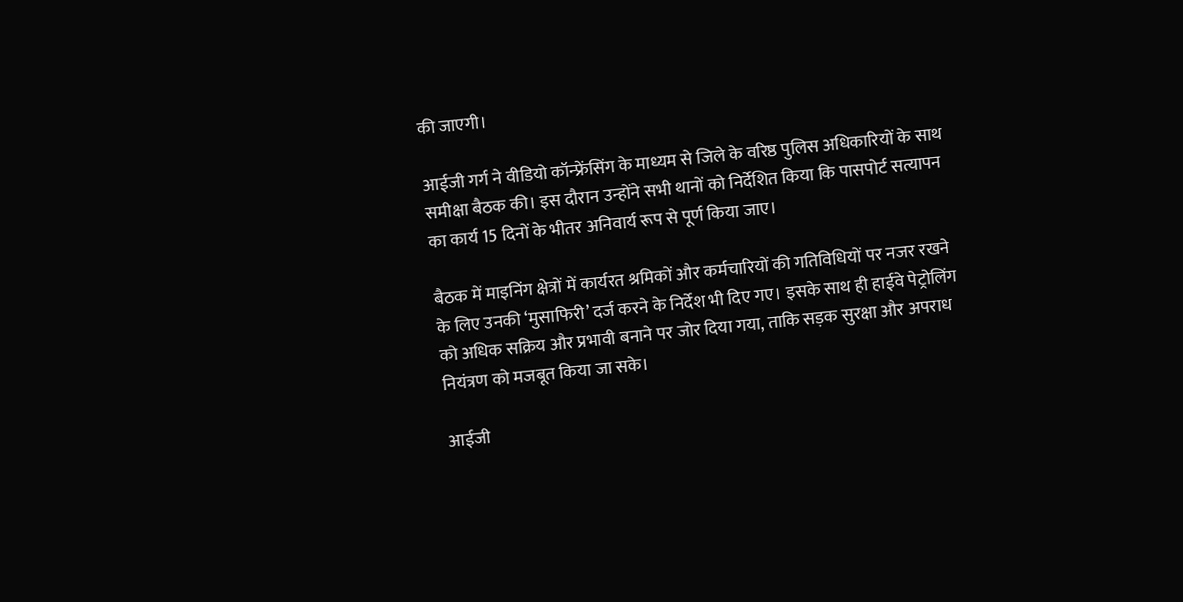की जाएगी।

आईजी गर्ग ने वीडियो कॉन्फ्रेंसिंग के माध्यम से जिले के वरिष्ठ पुलिस अधिकारियों के साथ समीक्षा बैठक की। इस दौरान उन्होंने सभी थानों को निर्देशित किया कि पासपोर्ट सत्यापन का कार्य 15 दिनों के भीतर अनिवार्य रूप से पूर्ण किया जाए।

बैठक में माइनिंग क्षेत्रों में कार्यरत श्रमिकों और कर्मचारियों की गतिविधियों पर नजर रखने के लिए उनकी ‘मुसाफिरी’ दर्ज करने के निर्देश भी दिए गए। इसके साथ ही हाईवे पेट्रोलिंग को अधिक सक्रिय और प्रभावी बनाने पर जोर दिया गया, ताकि सड़क सुरक्षा और अपराध नियंत्रण को मजबूत किया जा सके।

आईजी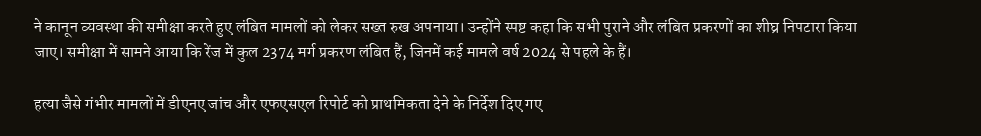ने कानून व्यवस्था की समीक्षा करते हुए लंबित मामलों को लेकर सख्त रुख अपनाया। उन्होंने स्पष्ट कहा कि सभी पुराने और लंबित प्रकरणों का शीघ्र निपटारा किया जाए। समीक्षा में सामने आया कि रेंज में कुल 2374 मर्ग प्रकरण लंबित हैं, जिनमें कई मामले वर्ष 2024 से पहले के हैं।

हत्या जैसे गंभीर मामलों में डीएनए जांच और एफएसएल रिपोर्ट को प्राथमिकता देने के निर्देश दिए गए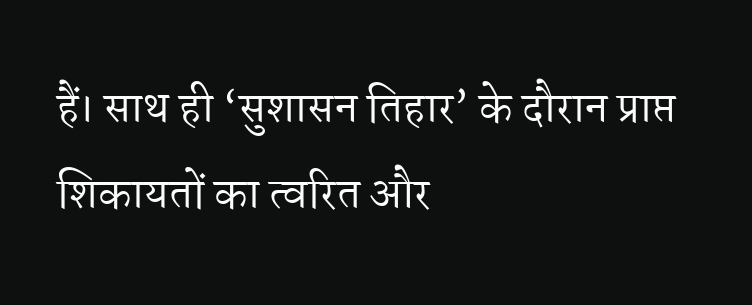हैं। साथ ही ‘सुशासन तिहार’ के दौरान प्राप्त शिकायतों का त्वरित और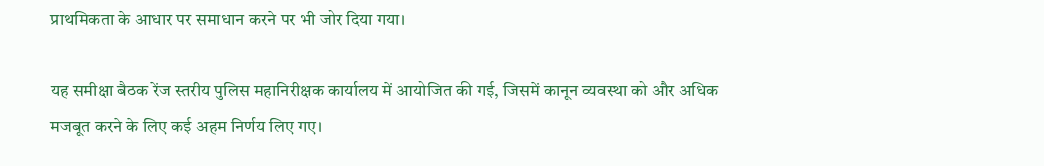प्राथमिकता के आधार पर समाधान करने पर भी जोर दिया गया।

यह समीक्षा बैठक रेंज स्तरीय पुलिस महानिरीक्षक कार्यालय में आयोजित की गई, जिसमें कानून व्यवस्था को और अधिक मजबूत करने के लिए कई अहम निर्णय लिए गए।